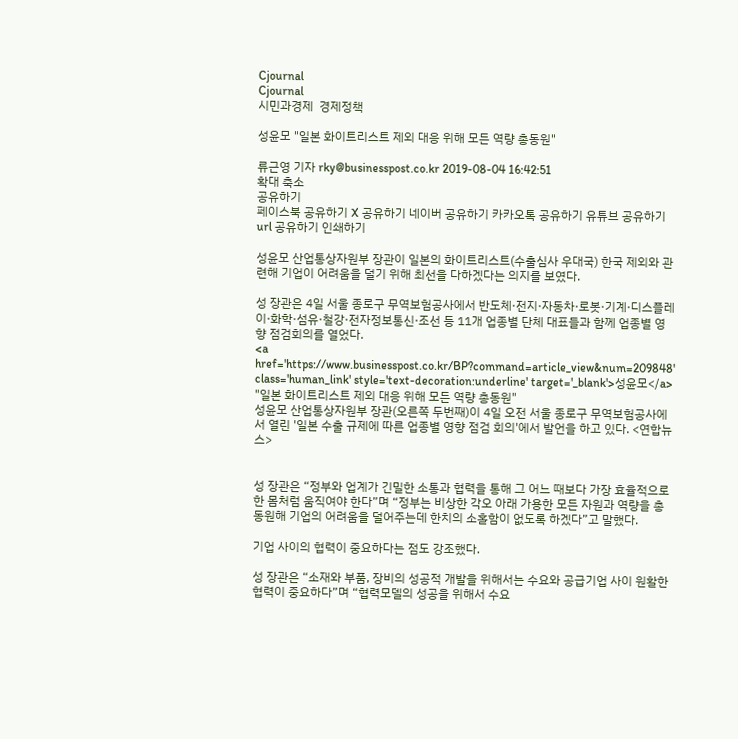Cjournal
Cjournal
시민과경제  경제정책

성윤모 "일본 화이트리스트 제외 대응 위해 모든 역량 총동원"

류근영 기자 rky@businesspost.co.kr 2019-08-04 16:42:51
확대 축소
공유하기
페이스북 공유하기 X 공유하기 네이버 공유하기 카카오톡 공유하기 유튜브 공유하기 url 공유하기 인쇄하기

성윤모 산업통상자원부 장관이 일본의 화이트리스트(수출심사 우대국) 한국 제외와 관련해 기업이 어려움을 덜기 위해 최선을 다하겠다는 의지를 보였다.

성 장관은 4일 서울 종로구 무역보험공사에서 반도체·전지·자동차·로봇·기계·디스플레이·화학·섬유·철강·전자정보통신·조선 등 11개 업종별 단체 대표들과 함께 업종별 영향 점검회의를 열었다.
<a href='https://www.businesspost.co.kr/BP?command=article_view&num=209848' class='human_link' style='text-decoration:underline' target='_blank'>성윤모</a> "일본 화이트리스트 제외 대응 위해 모든 역량 총동원"
성윤모 산업통상자원부 장관(오른쪽 두번째)이 4일 오전 서울 종로구 무역보험공사에서 열린 '일본 수출 규제에 따른 업종별 영향 점검 회의'에서 발언을 하고 있다. <연합뉴스>


성 장관은 “정부와 업계가 긴밀한 소통과 협력을 통해 그 어느 때보다 가장 효율적으로 한 몸처럼 움직여야 한다”며 “정부는 비상한 각오 아래 가용한 모든 자원과 역량을 총동원해 기업의 어려움을 덜어주는데 한치의 소홀함이 없도록 하겠다”고 말했다.

기업 사이의 협력이 중요하다는 점도 강조했다.

성 장관은 “소재와 부품, 장비의 성공적 개발을 위해서는 수요와 공급기업 사이 원활한 협력이 중요하다”며 “협력모델의 성공을 위해서 수요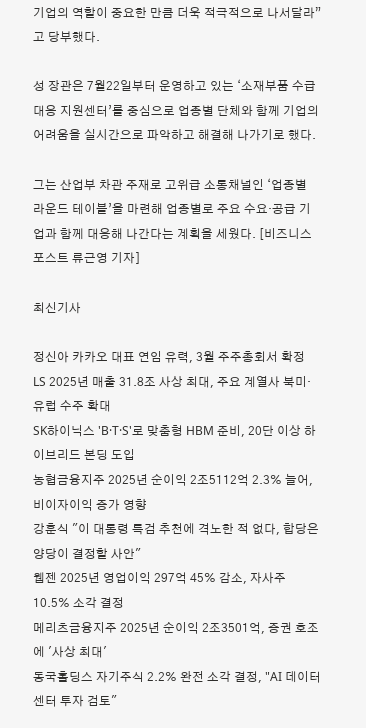기업의 역할이 중요한 만큼 더욱 적극적으로 나서달라”고 당부했다.

성 장관은 7월22일부터 운영하고 있는 ‘소재부품 수급 대응 지원센터’를 중심으로 업종별 단체와 함께 기업의 어려움을 실시간으로 파악하고 해결해 나가기로 했다.

그는 산업부 차관 주재로 고위급 소통채널인 ‘업종별 라운드 테이블’을 마련해 업종별로 주요 수요·공급 기업과 함께 대응해 나간다는 계획을 세웠다. [비즈니스포스트 류근영 기자]

최신기사

정신아 카카오 대표 연임 유력, 3월 주주총회서 확정
LS 2025년 매출 31.8조 사상 최대, 주요 계열사 북미·유럽 수주 확대
SK하이닉스 'B·T·S'로 맞춤형 HBM 준비, 20단 이상 하이브리드 본딩 도입
농협금융지주 2025년 순이익 2조5112억 2.3% 늘어, 비이자이익 증가 영향
강훈식 "이 대통령 특검 추천에 격노한 적 없다, 합당은 양당이 결정할 사안"
웹젠 2025년 영업이익 297억 45% 감소, 자사주 10.5% 소각 결정
메리츠금융지주 2025년 순이익 2조3501억, 증권 호조에 '사상 최대'
동국홀딩스 자기주식 2.2% 완전 소각 결정, "AI 데이터센터 투자 검토"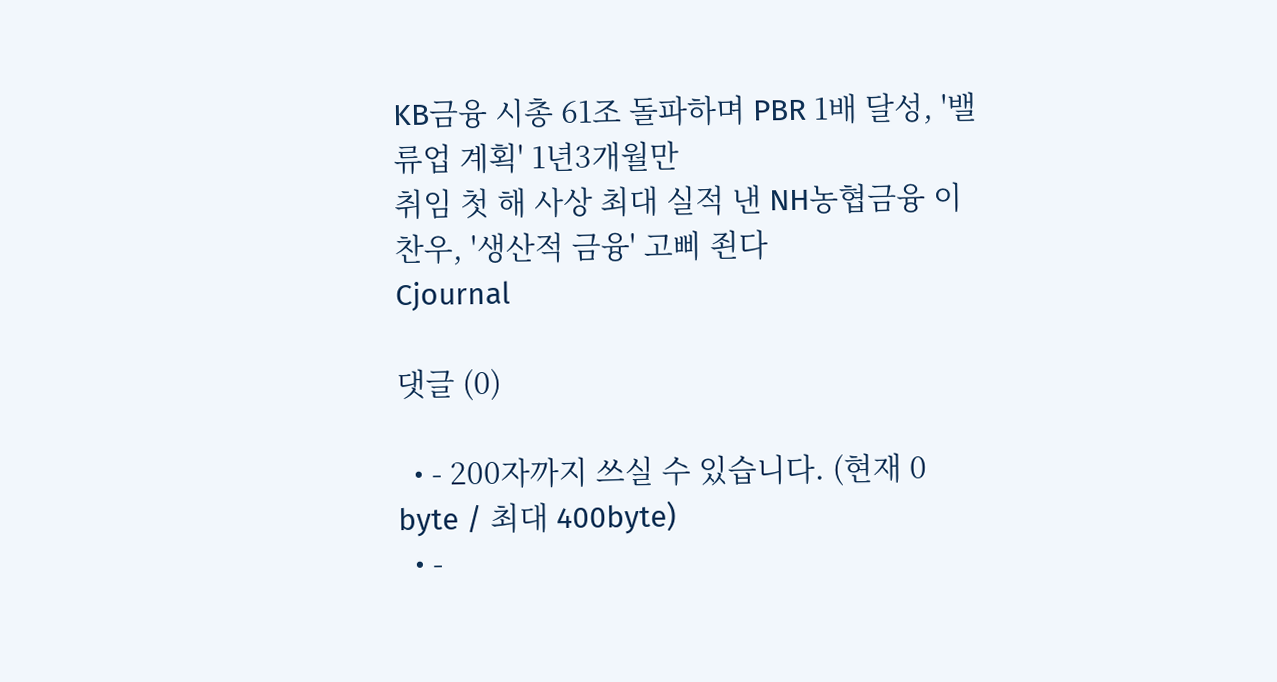KB금융 시총 61조 돌파하며 PBR 1배 달성, '밸류업 계획' 1년3개월만
취임 첫 해 사상 최대 실적 낸 NH농협금융 이찬우, '생산적 금융' 고삐 죈다
Cjournal

댓글 (0)

  • - 200자까지 쓰실 수 있습니다. (현재 0 byte / 최대 400byte)
  • -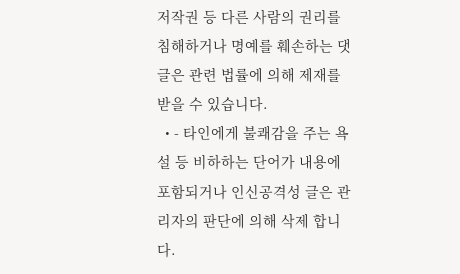저작권 등 다른 사람의 권리를 침해하거나 명예를 훼손하는 댓글은 관련 법률에 의해 제재를 받을 수 있습니다.
  • - 타인에게 불쾌감을 주는 욕설 등 비하하는 단어가 내용에 포함되거나 인신공격성 글은 관리자의 판단에 의해 삭제 합니다.